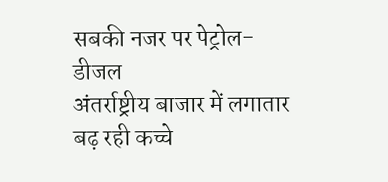सबकी नजर पर पेट्रोल-डीजल
अंतर्राष्ट्रीय बाजार में लगातार बढ़ रही कच्चे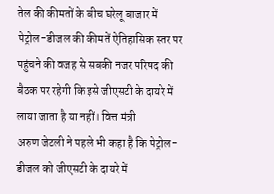तेल की कीमतों के बीच घरेलू बाजार में पेट्रोल-डीजल की कीमतें ऐतिहासिक स्तर पर पहुंचने की वजह से सबकी नजर परिषद की बैठक पर रहेगी कि इसे जीएसटी के दायरे में लाया जाता है या नहीं। वित्त मंत्री
अरुण जेटली ने पहले भी कहा है कि पेट्रोल-डीजल को जीएसटी के दायरे में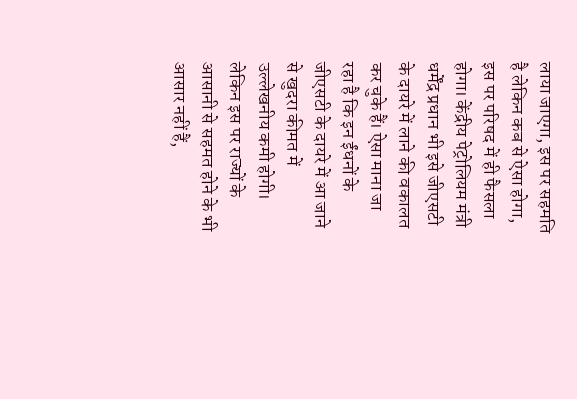लाया जाएगा, इस पर सहमति है लेकिन कब से ऐसा होगा, इस पर परिषद में ही फैसला होगा। केंद्रीय पेट्रोलियम मंत्री धर्मेंद्र प्रधान भी इसे जीएसटी के दायरे में लाने की वकालत कर चुके हैं। ऐसा माना जा रहा है कि इन ईंधनों के जीएसटी के दायरे में आ जाने से खुदरा कीमत में उल्लेखनीय कमी होगी। लेकिन इस पर राज्यों के आसानी से सहमत होने के भी आसार नहीं हैं,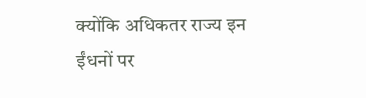क्योंकि अधिकतर राज्य इन ईंधनों पर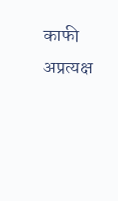काफी अप्रत्यक्ष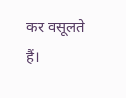कर वसूलते हैं।